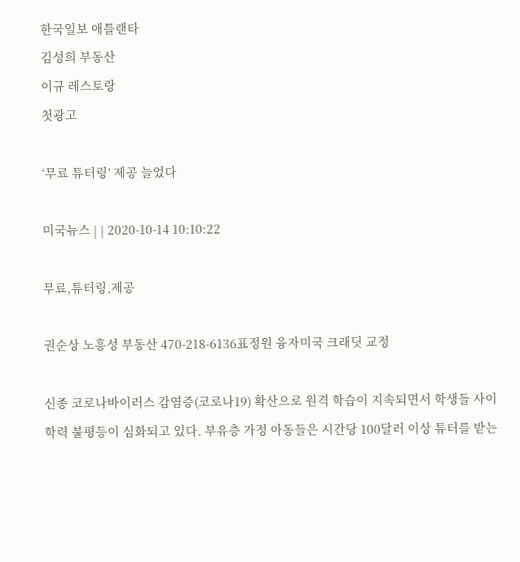한국일보 애틀랜타
김성희 부동산
이규 레스토랑
첫광고

‘무료 튜터링’ 제공 늘었다

미국뉴스 | | 2020-10-14 10:10:22

무료,튜터링,제공

권순상 노흥성 부동산 470-218-6136표정원 융자미국 크래딧 교정

신종 코로나바이러스 감염증(코로나19) 확산으로 원격 학습이 지속되면서 학생들 사이 학력 불평등이 심화되고 있다. 부유층 가정 아동들은 시간당 100달러 이상 튜터를 받는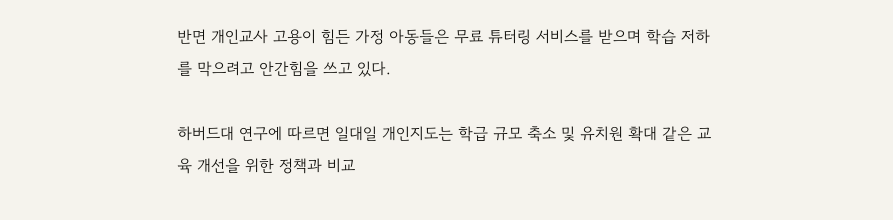반면 개인교사 고용이 힘든 가정 아동들은 무료 튜터링 서비스를 받으며 학습 저하를 막으려고 안간힘을 쓰고 있다.

하버드대 연구에 따르면 일대일 개인지도는 학급 규모 축소 및 유치원 확대 같은 교육 개선을 위한 정책과 비교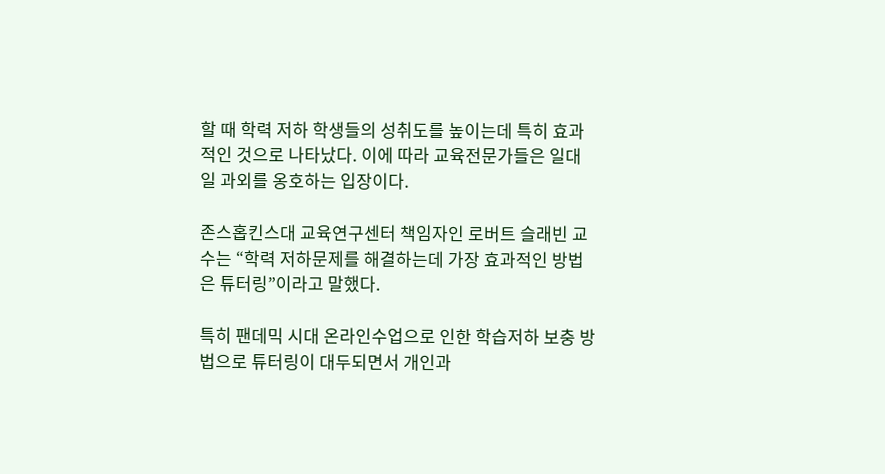할 때 학력 저하 학생들의 성취도를 높이는데 특히 효과적인 것으로 나타났다. 이에 따라 교육전문가들은 일대일 과외를 옹호하는 입장이다.

존스홉킨스대 교육연구센터 책임자인 로버트 슬래빈 교수는 “학력 저하문제를 해결하는데 가장 효과적인 방법은 튜터링”이라고 말했다.

특히 팬데믹 시대 온라인수업으로 인한 학습저하 보충 방법으로 튜터링이 대두되면서 개인과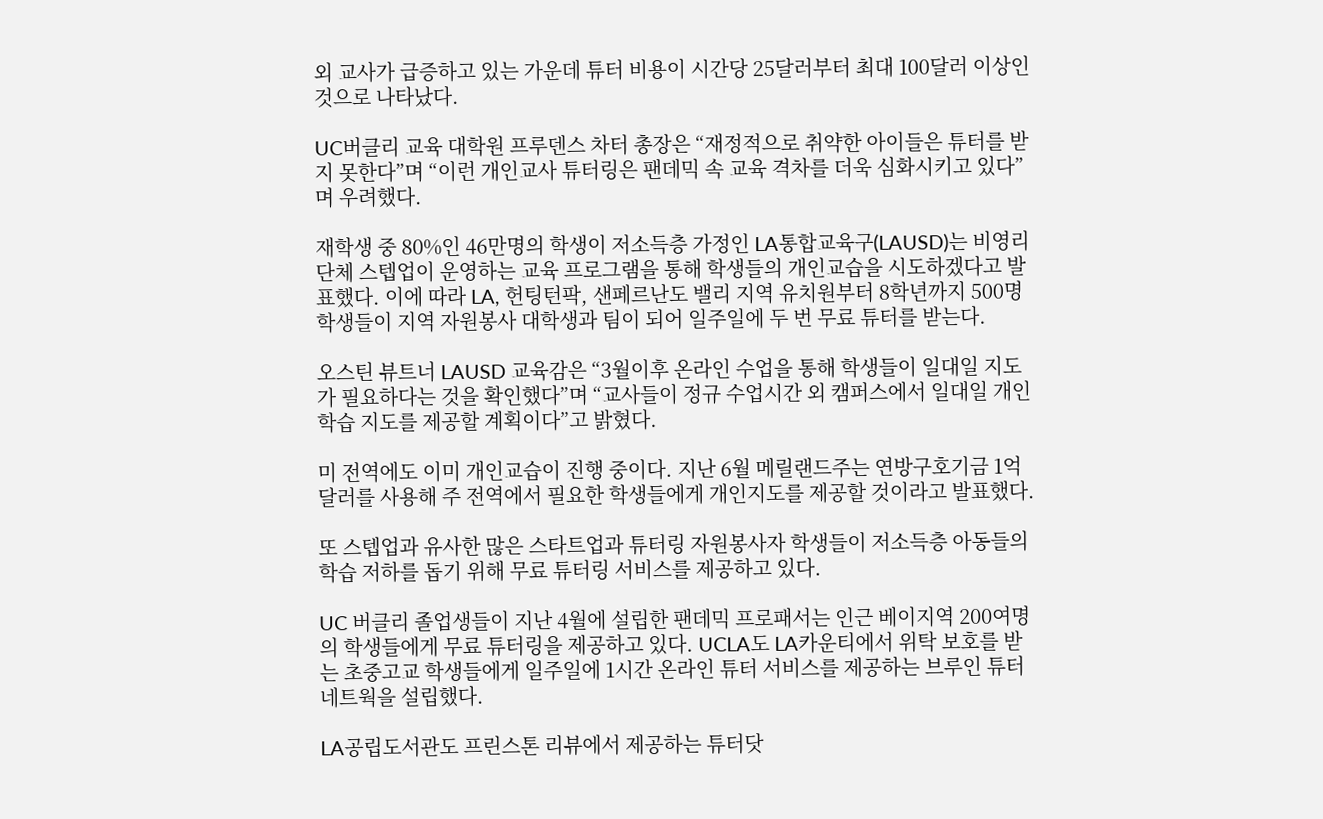외 교사가 급증하고 있는 가운데 튜터 비용이 시간당 25달러부터 최대 100달러 이상인 것으로 나타났다.

UC버클리 교육 대학원 프루덴스 차터 총장은 “재정적으로 취약한 아이들은 튜터를 받지 못한다”며 “이런 개인교사 튜터링은 팬데믹 속 교육 격차를 더욱 심화시키고 있다”며 우려했다.

재학생 중 80%인 46만명의 학생이 저소득층 가정인 LA통합교육구(LAUSD)는 비영리단체 스텝업이 운영하는 교육 프로그램을 통해 학생들의 개인교습을 시도하겠다고 발표했다. 이에 따라 LA, 헌팅턴팍, 샌페르난도 밸리 지역 유치원부터 8학년까지 500명 학생들이 지역 자원봉사 대학생과 팀이 되어 일주일에 두 번 무료 튜터를 받는다.

오스틴 뷰트너 LAUSD 교육감은 “3월이후 온라인 수업을 통해 학생들이 일대일 지도가 필요하다는 것을 확인했다”며 “교사들이 정규 수업시간 외 캠퍼스에서 일대일 개인학습 지도를 제공할 계획이다”고 밝혔다.

미 전역에도 이미 개인교습이 진행 중이다. 지난 6월 메릴랜드주는 연방구호기금 1억 달러를 사용해 주 전역에서 필요한 학생들에게 개인지도를 제공할 것이라고 발표했다.

또 스텝업과 유사한 많은 스타트업과 튜터링 자원봉사자 학생들이 저소득층 아동들의 학습 저하를 돕기 위해 무료 튜터링 서비스를 제공하고 있다.

UC 버클리 졸업생들이 지난 4월에 설립한 팬데믹 프로패서는 인근 베이지역 200여명의 학생들에게 무료 튜터링을 제공하고 있다. UCLA도 LA카운티에서 위탁 보호를 받는 초중고교 학생들에게 일주일에 1시간 온라인 튜터 서비스를 제공하는 브루인 튜터 네트웍을 설립했다.

LA공립도서관도 프린스톤 리뷰에서 제공하는 튜터닷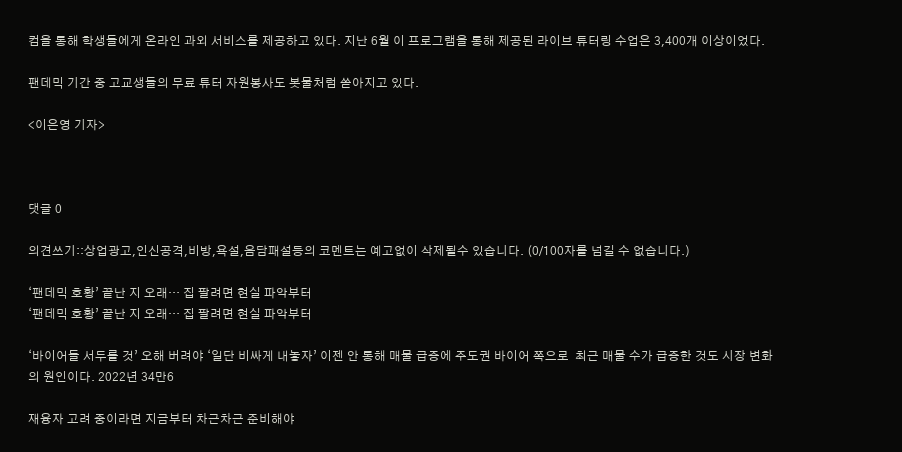컴을 통해 학생들에게 온라인 과외 서비스를 제공하고 있다. 지난 6월 이 프로그램을 통해 제공된 라이브 튜터링 수업은 3,400개 이상이었다.

팬데믹 기간 중 고교생들의 무료 튜터 자원봉사도 봇물처럼 쏟아지고 있다.

<이은영 기자>



댓글 0

의견쓰기::상업광고,인신공격,비방,욕설,음담패설등의 코멘트는 예고없이 삭제될수 있습니다. (0/100자를 넘길 수 없습니다.)

‘팬데믹 호황’ 끝난 지 오래… 집 팔려면 현실 파악부터
‘팬데믹 호황’ 끝난 지 오래… 집 팔려면 현실 파악부터

‘바이어들 서두를 것’ 오해 버려야 ‘일단 비싸게 내놓자’ 이젠 안 통해 매물 급증에 주도권 바이어 쪽으로  최근 매물 수가 급증한 것도 시장 변화의 원인이다. 2022년 34만6

재융자 고려 중이라면 지금부터 차근차근 준비해야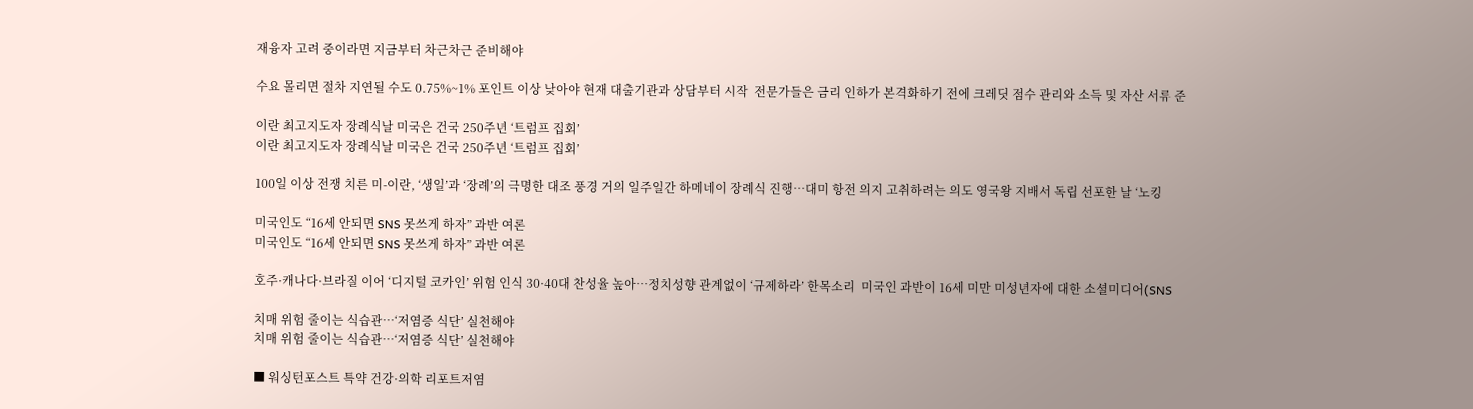재융자 고려 중이라면 지금부터 차근차근 준비해야

수요 몰리면 절차 지연될 수도 0.75%~1% 포인트 이상 낮아야 현재 대출기관과 상담부터 시작  전문가들은 금리 인하가 본격화하기 전에 크레딧 점수 관리와 소득 및 자산 서류 준

이란 최고지도자 장례식날 미국은 건국 250주년 ‘트럼프 집회’
이란 최고지도자 장례식날 미국은 건국 250주년 ‘트럼프 집회’

100일 이상 전쟁 치른 미-이란, ‘생일’과 ‘장례’의 극명한 대조 풍경 거의 일주일간 하메네이 장례식 진행…대미 항전 의지 고취하려는 의도 영국왕 지배서 독립 선포한 날 ‘노킹

미국인도 “16세 안되면 SNS 못쓰게 하자” 과반 여론
미국인도 “16세 안되면 SNS 못쓰게 하자” 과반 여론

호주·캐나다·브라질 이어 ‘디지털 코카인’ 위험 인식 30·40대 찬성율 높아…정치성향 관계없이 ‘규제하라’ 한목소리  미국인 과반이 16세 미만 미성년자에 대한 소셜미디어(SNS

치매 위험 줄이는 식습관…‘저염증 식단’ 실천해야
치매 위험 줄이는 식습관…‘저염증 식단’ 실천해야

■ 워싱턴포스트 특약 건강·의학 리포트저염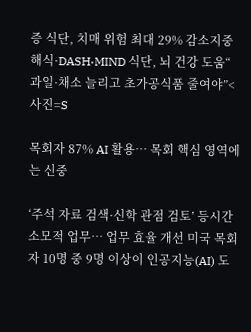증 식단, 치매 위험 최대 29% 감소지중해식·DASH·MIND 식단, 뇌 건강 도움“ 과일·채소 늘리고 초가공식품 줄여야”<사진=S

목회자 87% AI 활용… 목회 핵심 영역에는 신중

‘주석 자료 검색·신학 관점 검토’ 등시간 소모적 업무… 업무 효율 개선 미국 목회자 10명 중 9명 이상이 인공지능(AI) 도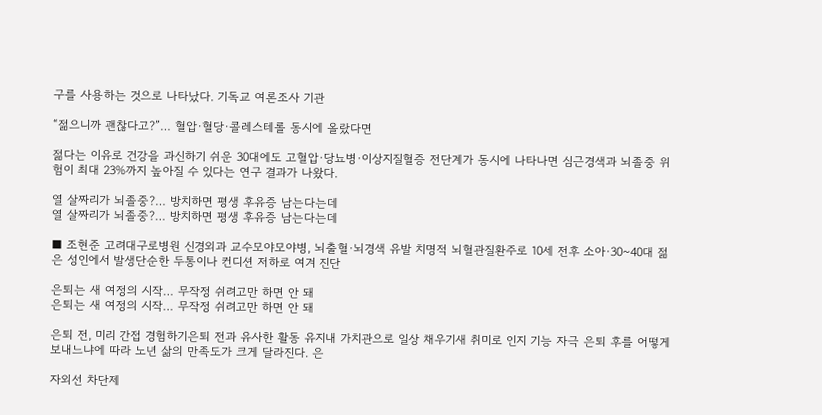구를 사용하는 것으로 나타났다. 기독교 여론조사 기관

“젊으니까 괜찮다고?”… 혈압·혈당·콜레스테롤 동시에 올랐다면

젊다는 이유로 건강을 과신하기 쉬운 30대에도 고혈압·당뇨병·이상지질혈증 전단계가 동시에 나타나면 심근경색과 뇌졸중 위험이 최대 23%까지 높아질 수 있다는 연구 결과가 나왔다.

열 살짜리가 뇌졸중?… 방치하면 평생 후유증 남는다는데
열 살짜리가 뇌졸중?… 방치하면 평생 후유증 남는다는데

■ 조현준 고려대구로병원 신경외과 교수모야모야병, 뇌출혈·뇌경색 유발 치명적 뇌혈관질환주로 10세 전후 소아·30~40대 젊은 성인에서 발생단순한 두통이나 컨디션 저하로 여겨 진단

은퇴는 새 여정의 시작… 무작정 쉬려고만 하면 안 돼
은퇴는 새 여정의 시작… 무작정 쉬려고만 하면 안 돼

은퇴 전, 미리 간접 경험하기은퇴 전과 유사한 활동 유지내 가치관으로 일상 채우기새 취미로 인지 기능 자극 은퇴 후를 어떻게 보내느냐에 따라 노년 삶의 만족도가 크게 달라진다. 은

자외선 차단제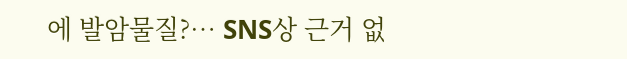에 발암물질?… SNS상 근거 없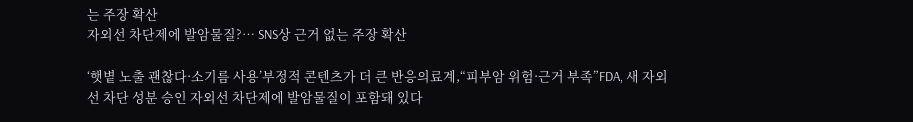는 주장 확산
자외선 차단제에 발암물질?… SNS상 근거 없는 주장 확산

‘햇볕 노출 괜찮다·소기름 사용’부정적 콘텐츠가 더 큰 반응의료계,“피부암 위험·근거 부족”FDA, 새 자외선 차단 성분 승인 자외선 차단제에 발암물질이 포함돼 있다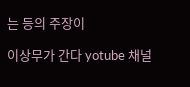는 등의 주장이

이상무가 간다 yotube 채널